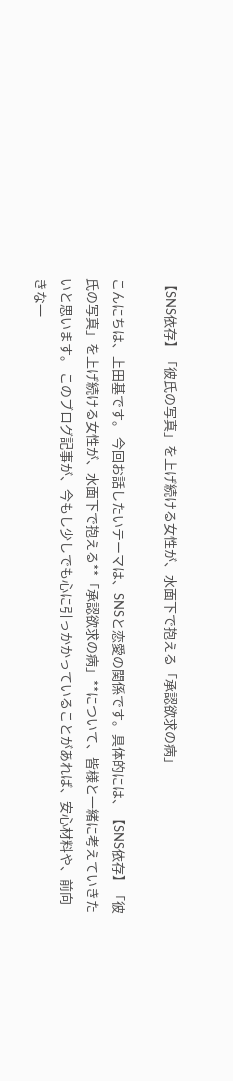【SNS依存】「彼氏の写真」を上げ続ける女性が、水面下で抱える「承認欲求の病」

こんにちは、上田基です。 今回お話したいテーマは、SNSと恋愛の関係です。具体的には、【SNS依存】「彼氏の写真」を上げ続ける女性が、水面下で抱える**「承認欲求の病」**について、皆様と一緒に考えていきたいと思います。 このブログ記事が、今もし少しでも心に引っかかっていることがあれば、安心材料や、前向きな一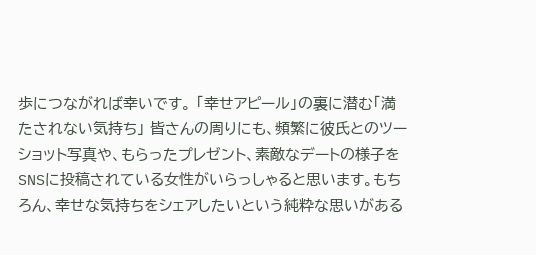歩につながれば幸いです。 「幸せアピール」の裏に潜む「満たされない気持ち」 皆さんの周りにも、頻繁に彼氏とのツーショット写真や、もらったプレゼント、素敵なデートの様子をSNSに投稿されている女性がいらっしゃると思います。もちろん、幸せな気持ちをシェアしたいという純粋な思いがある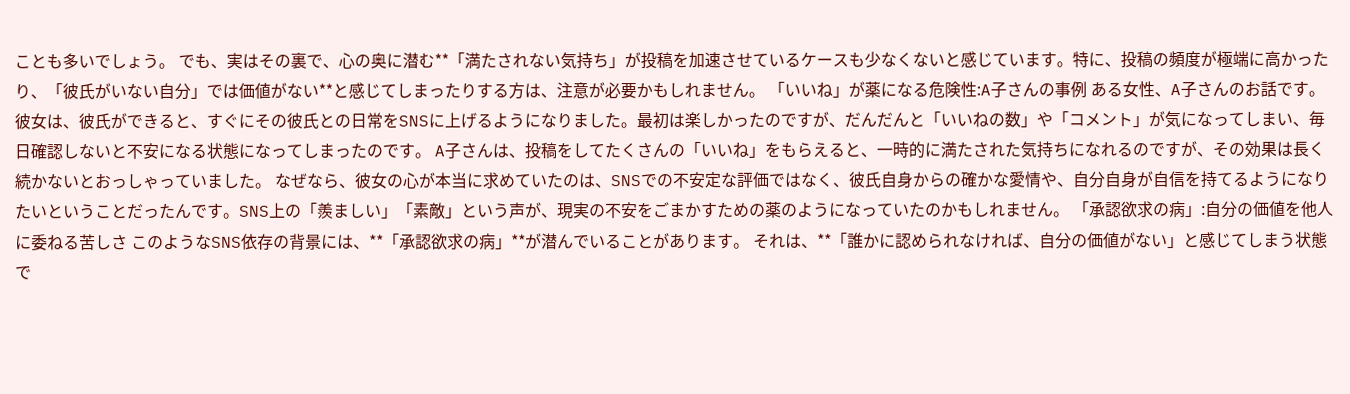ことも多いでしょう。 でも、実はその裏で、心の奥に潜む**「満たされない気持ち」が投稿を加速させているケースも少なくないと感じています。特に、投稿の頻度が極端に高かったり、「彼氏がいない自分」では価値がない**と感じてしまったりする方は、注意が必要かもしれません。 「いいね」が薬になる危険性:A子さんの事例 ある女性、A子さんのお話です。 彼女は、彼氏ができると、すぐにその彼氏との日常をSNSに上げるようになりました。最初は楽しかったのですが、だんだんと「いいねの数」や「コメント」が気になってしまい、毎日確認しないと不安になる状態になってしまったのです。 A子さんは、投稿をしてたくさんの「いいね」をもらえると、一時的に満たされた気持ちになれるのですが、その効果は長く続かないとおっしゃっていました。 なぜなら、彼女の心が本当に求めていたのは、SNSでの不安定な評価ではなく、彼氏自身からの確かな愛情や、自分自身が自信を持てるようになりたいということだったんです。SNS上の「羨ましい」「素敵」という声が、現実の不安をごまかすための薬のようになっていたのかもしれません。 「承認欲求の病」:自分の価値を他人に委ねる苦しさ このようなSNS依存の背景には、**「承認欲求の病」**が潜んでいることがあります。 それは、**「誰かに認められなければ、自分の価値がない」と感じてしまう状態で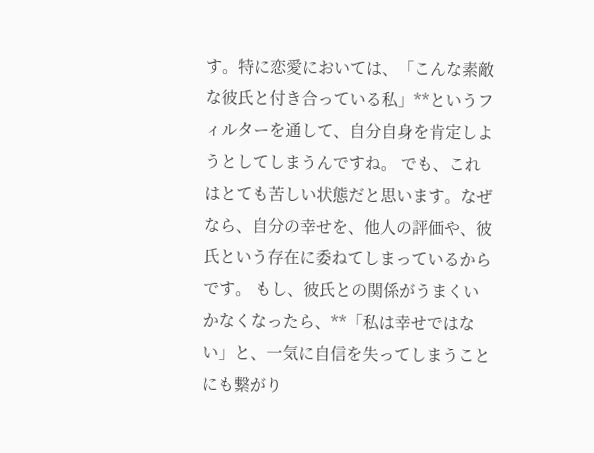す。特に恋愛においては、「こんな素敵な彼氏と付き合っている私」**というフィルターを通して、自分自身を肯定しようとしてしまうんですね。 でも、これはとても苦しい状態だと思います。なぜなら、自分の幸せを、他人の評価や、彼氏という存在に委ねてしまっているからです。 もし、彼氏との関係がうまくいかなくなったら、**「私は幸せではない」と、一気に自信を失ってしまうことにも繋がり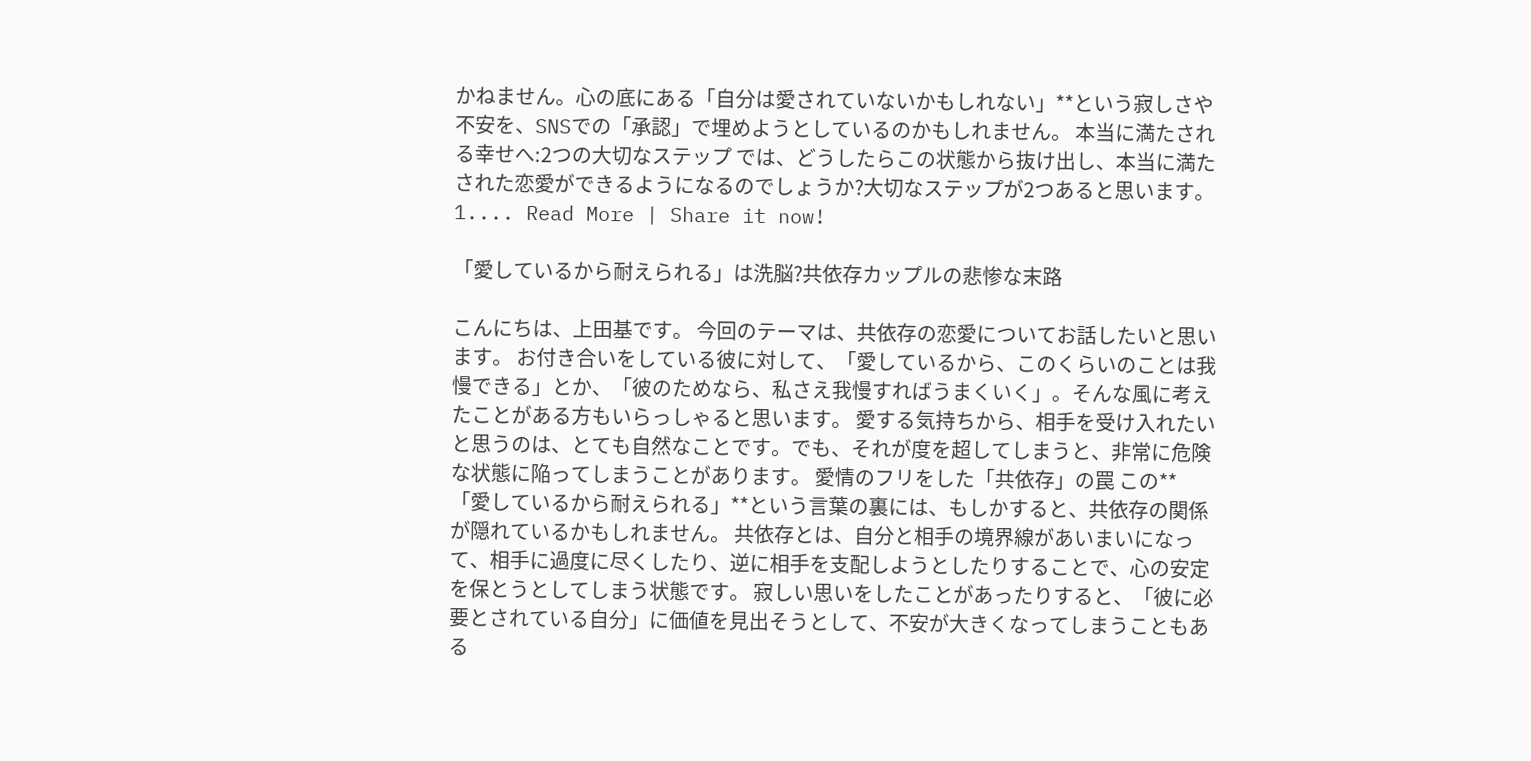かねません。心の底にある「自分は愛されていないかもしれない」**という寂しさや不安を、SNSでの「承認」で埋めようとしているのかもしれません。 本当に満たされる幸せへ:2つの大切なステップ では、どうしたらこの状態から抜け出し、本当に満たされた恋愛ができるようになるのでしょうか?大切なステップが2つあると思います。 1.... Read More | Share it now!

「愛しているから耐えられる」は洗脳?共依存カップルの悲惨な末路

こんにちは、上田基です。 今回のテーマは、共依存の恋愛についてお話したいと思います。 お付き合いをしている彼に対して、「愛しているから、このくらいのことは我慢できる」とか、「彼のためなら、私さえ我慢すればうまくいく」。そんな風に考えたことがある方もいらっしゃると思います。 愛する気持ちから、相手を受け入れたいと思うのは、とても自然なことです。でも、それが度を超してしまうと、非常に危険な状態に陥ってしまうことがあります。 愛情のフリをした「共依存」の罠 この**「愛しているから耐えられる」**という言葉の裏には、もしかすると、共依存の関係が隠れているかもしれません。 共依存とは、自分と相手の境界線があいまいになって、相手に過度に尽くしたり、逆に相手を支配しようとしたりすることで、心の安定を保とうとしてしまう状態です。 寂しい思いをしたことがあったりすると、「彼に必要とされている自分」に価値を見出そうとして、不安が大きくなってしまうこともある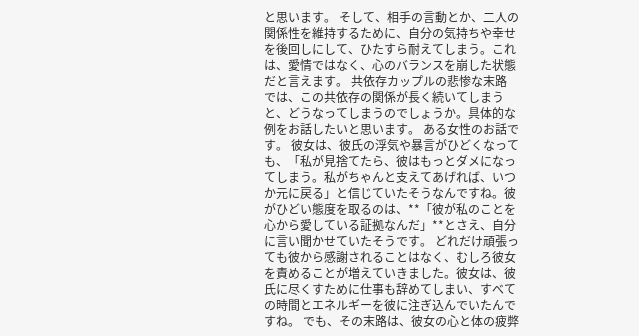と思います。 そして、相手の言動とか、二人の関係性を維持するために、自分の気持ちや幸せを後回しにして、ひたすら耐えてしまう。これは、愛情ではなく、心のバランスを崩した状態だと言えます。 共依存カップルの悲惨な末路 では、この共依存の関係が長く続いてしまうと、どうなってしまうのでしょうか。具体的な例をお話したいと思います。 ある女性のお話です。 彼女は、彼氏の浮気や暴言がひどくなっても、「私が見捨てたら、彼はもっとダメになってしまう。私がちゃんと支えてあげれば、いつか元に戻る」と信じていたそうなんですね。彼がひどい態度を取るのは、**「彼が私のことを心から愛している証拠なんだ」**とさえ、自分に言い聞かせていたそうです。 どれだけ頑張っても彼から感謝されることはなく、むしろ彼女を責めることが増えていきました。彼女は、彼氏に尽くすために仕事も辞めてしまい、すべての時間とエネルギーを彼に注ぎ込んでいたんですね。 でも、その末路は、彼女の心と体の疲弊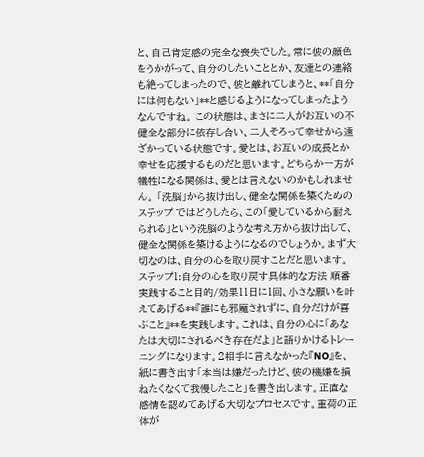と、自己肯定感の完全な喪失でした。常に彼の顔色をうかがって、自分のしたいこととか、友達との連絡も絶ってしまったので、彼と離れてしまうと、**「自分には何もない」**と感じるようになってしまったようなんですね。 この状態は、まさに二人がお互いの不健全な部分に依存し合い、二人そろって幸せから遠ざかっている状態です。愛とは、お互いの成長とか幸せを応援するものだと思います。どちらか一方が犠牲になる関係は、愛とは言えないのかもしれません。 「洗脳」から抜け出し、健全な関係を築くためのステップ ではどうしたら、この「愛しているから耐えられる」という洗脳のような考え方から抜け出して、健全な関係を築けるようになるのでしょうか。まず大切なのは、自分の心を取り戻すことだと思います。 ステップ1:自分の心を取り戻す具体的な方法 順番実践すること目的/効果11日に1回、小さな願いを叶えてあげる**『誰にも邪魔されずに、自分だけが喜ぶこと』**を実践します。これは、自分の心に「あなたは大切にされるべき存在だよ」と語りかけるトレーニングになります。2相手に言えなかった『NO』を、紙に書き出す「本当は嫌だったけど、彼の機嫌を損ねたくなくて我慢したこと」を書き出します。正直な感情を認めてあげる大切なプロセスです。重荷の正体が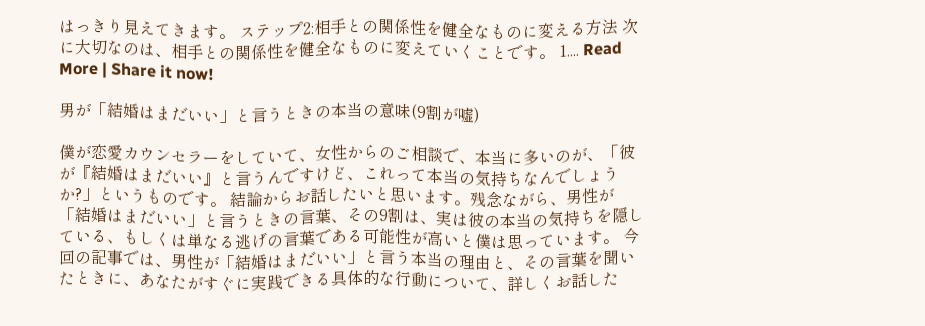はっきり見えてきます。 ステップ2:相手との関係性を健全なものに変える方法 次に大切なのは、相手との関係性を健全なものに変えていくことです。 1.... Read More | Share it now!

男が「結婚はまだいい」と言うときの本当の意味(9割が嘘)

僕が恋愛カウンセラーをしていて、女性からのご相談で、本当に多いのが、「彼が『結婚はまだいい』と言うんですけど、これって本当の気持ちなんでしょうか?」というものです。 結論からお話したいと思います。残念ながら、男性が「結婚はまだいい」と言うときの言葉、その9割は、実は彼の本当の気持ちを隠している、もしくは単なる逃げの言葉である可能性が高いと僕は思っています。 今回の記事では、男性が「結婚はまだいい」と言う本当の理由と、その言葉を聞いたときに、あなたがすぐに実践できる具体的な行動について、詳しくお話した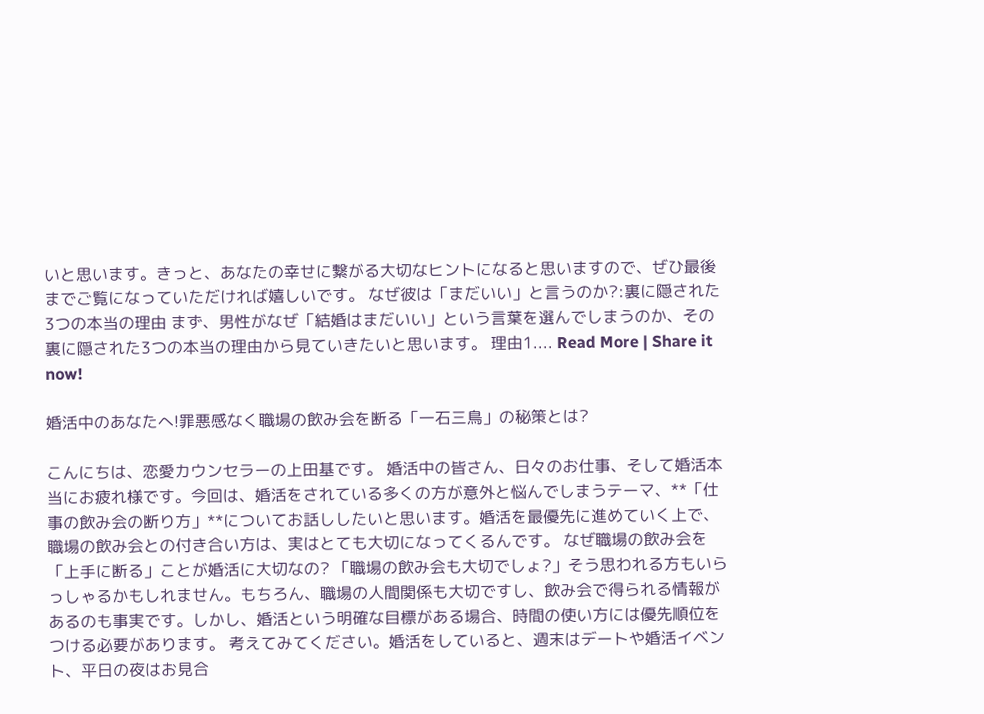いと思います。きっと、あなたの幸せに繋がる大切なヒントになると思いますので、ぜひ最後までご覧になっていただければ嬉しいです。 なぜ彼は「まだいい」と言うのか?:裏に隠された3つの本当の理由 まず、男性がなぜ「結婚はまだいい」という言葉を選んでしまうのか、その裏に隠された3つの本当の理由から見ていきたいと思います。 理由1.... Read More | Share it now!

婚活中のあなたへ!罪悪感なく職場の飲み会を断る「一石三鳥」の秘策とは?

こんにちは、恋愛カウンセラーの上田基です。 婚活中の皆さん、日々のお仕事、そして婚活本当にお疲れ様です。今回は、婚活をされている多くの方が意外と悩んでしまうテーマ、**「仕事の飲み会の断り方」**についてお話ししたいと思います。婚活を最優先に進めていく上で、職場の飲み会との付き合い方は、実はとても大切になってくるんです。 なぜ職場の飲み会を「上手に断る」ことが婚活に大切なの? 「職場の飲み会も大切でしょ?」そう思われる方もいらっしゃるかもしれません。もちろん、職場の人間関係も大切ですし、飲み会で得られる情報があるのも事実です。しかし、婚活という明確な目標がある場合、時間の使い方には優先順位をつける必要があります。 考えてみてください。婚活をしていると、週末はデートや婚活イベント、平日の夜はお見合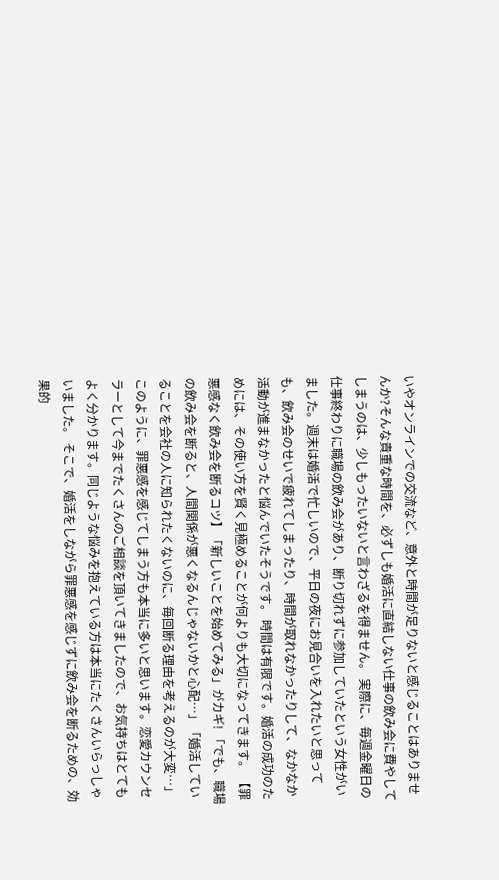いやオンラインでの交流など、意外と時間が足りないと感じることはありませんか?そんな貴重な時間を、必ずしも婚活に直結しない仕事の飲み会に費やしてしまうのは、少しもったいないと言わざるを得ません。 実際に、毎週金曜日の仕事終わりに職場の飲み会があり、断り切れずに参加していたという女性がいました。週末は婚活で忙しいので、平日の夜にお見合いを入れたいと思っても、飲み会のせいで疲れてしまったり、時間が取れなかったりして、なかなか活動が進まなかったと悩んでいたそうです。 時間は有限です。婚活の成功のためには、その使い方を賢く見極めることが何よりも大切になってきます。 【罪悪感なく飲み会を断るコツ】「新しいことを始めてみる」がカギ! 「でも、職場の飲み会を断ると、人間関係が悪くなるんじゃないかと心配…」「婚活していることを会社の人に知られたくないのに、毎回断る理由を考えるのが大変…」このように、罪悪感を感じてしまう方も本当に多いと思います。恋愛カウンセラーとして今までたくさんのご相談を頂いてきましたので、お気持ちはとてもよく分かります。同じような悩みを抱えている方は本当にたくさんいらっしゃいました。 そこで、婚活をしながら罪悪感を感じずに飲み会を断るための、効果的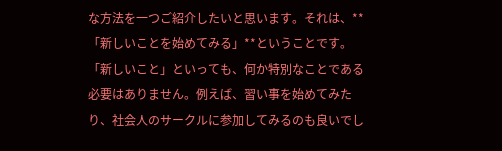な方法を一つご紹介したいと思います。それは、**「新しいことを始めてみる」**ということです。 「新しいこと」といっても、何か特別なことである必要はありません。例えば、習い事を始めてみたり、社会人のサークルに参加してみるのも良いでし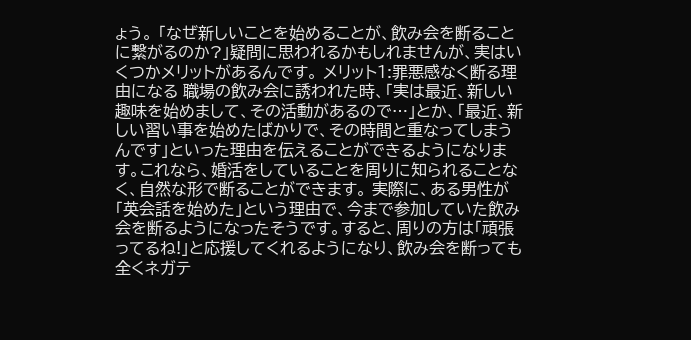ょう。 「なぜ新しいことを始めることが、飲み会を断ることに繋がるのか?」疑問に思われるかもしれませんが、実はいくつかメリットがあるんです。 メリット1:罪悪感なく断る理由になる 職場の飲み会に誘われた時、「実は最近、新しい趣味を始めまして、その活動があるので…」とか、「最近、新しい習い事を始めたばかりで、その時間と重なってしまうんです」といった理由を伝えることができるようになります。これなら、婚活をしていることを周りに知られることなく、自然な形で断ることができます。 実際に、ある男性が「英会話を始めた」という理由で、今まで参加していた飲み会を断るようになったそうです。すると、周りの方は「頑張ってるね!」と応援してくれるようになり、飲み会を断っても全くネガテ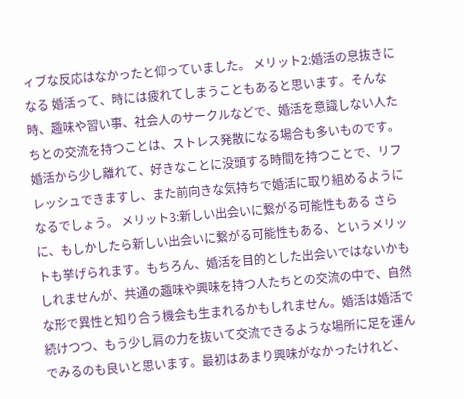ィブな反応はなかったと仰っていました。 メリット2:婚活の息抜きになる 婚活って、時には疲れてしまうこともあると思います。そんな時、趣味や習い事、社会人のサークルなどで、婚活を意識しない人たちとの交流を持つことは、ストレス発散になる場合も多いものです。婚活から少し離れて、好きなことに没頭する時間を持つことで、リフレッシュできますし、また前向きな気持ちで婚活に取り組めるようになるでしょう。 メリット3:新しい出会いに繋がる可能性もある さらに、もしかしたら新しい出会いに繋がる可能性もある、というメリットも挙げられます。もちろん、婚活を目的とした出会いではないかもしれませんが、共通の趣味や興味を持つ人たちとの交流の中で、自然な形で異性と知り合う機会も生まれるかもしれません。婚活は婚活で続けつつ、もう少し肩の力を抜いて交流できるような場所に足を運んでみるのも良いと思います。最初はあまり興味がなかったけれど、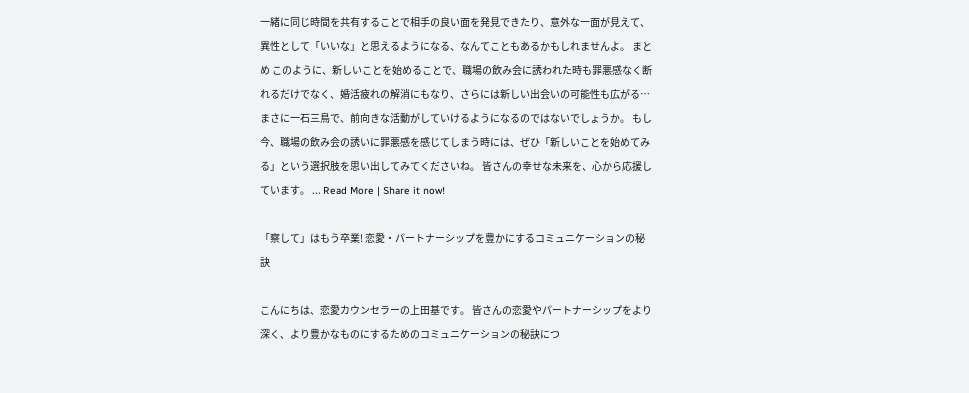一緒に同じ時間を共有することで相手の良い面を発見できたり、意外な一面が見えて、異性として「いいな」と思えるようになる、なんてこともあるかもしれませんよ。 まとめ このように、新しいことを始めることで、職場の飲み会に誘われた時も罪悪感なく断れるだけでなく、婚活疲れの解消にもなり、さらには新しい出会いの可能性も広がる…まさに一石三鳥で、前向きな活動がしていけるようになるのではないでしょうか。 もし今、職場の飲み会の誘いに罪悪感を感じてしまう時には、ぜひ「新しいことを始めてみる」という選択肢を思い出してみてくださいね。 皆さんの幸せな未来を、心から応援しています。 ... Read More | Share it now!

「察して」はもう卒業! 恋愛・パートナーシップを豊かにするコミュニケーションの秘訣

こんにちは、恋愛カウンセラーの上田基です。 皆さんの恋愛やパートナーシップをより深く、より豊かなものにするためのコミュニケーションの秘訣につ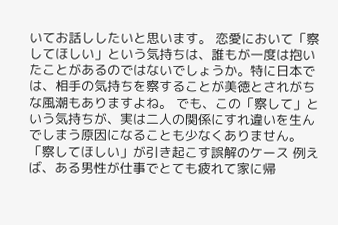いてお話ししたいと思います。 恋愛において「察してほしい」という気持ちは、誰もが一度は抱いたことがあるのではないでしょうか。特に日本では、相手の気持ちを察することが美徳とされがちな風潮もありますよね。 でも、この「察して」という気持ちが、実は二人の関係にすれ違いを生んでしまう原因になることも少なくありません。 「察してほしい」が引き起こす誤解のケース 例えば、ある男性が仕事でとても疲れて家に帰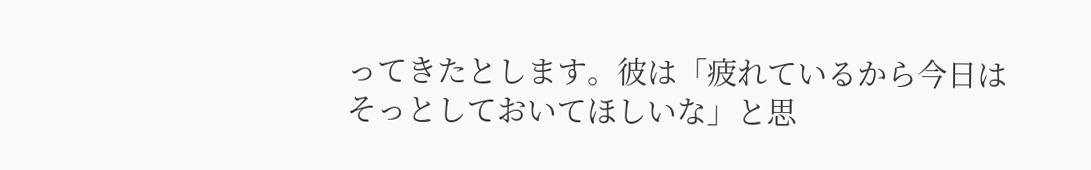ってきたとします。彼は「疲れているから今日はそっとしておいてほしいな」と思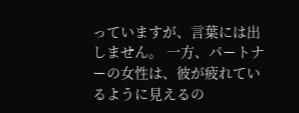っていますが、言葉には出しません。 一方、パートナーの女性は、彼が疲れているように見えるの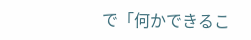で「何かできるこ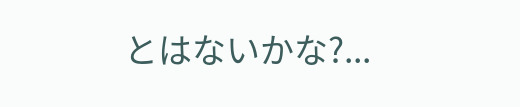とはないかな?...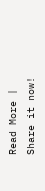Read More | Share it now!